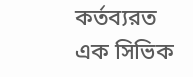কর্তব্যরত এক সিভিক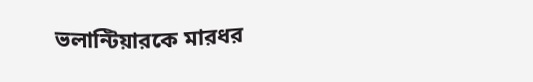ভলান্টিয়ারকে মারধর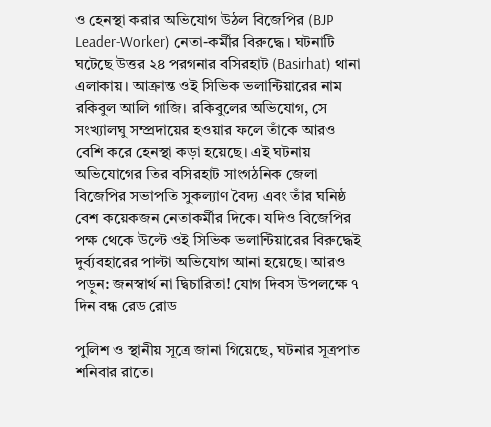ও হেনস্থা করার অভিযোগ উঠল বিজেপির (BJP Leader-Worker) নেতা-কর্মীর বিরুদ্ধে। ঘটনাটি ঘটেছে উত্তর ২৪ পরগনার বসিরহাট (Basirhat) থানা এলাকায়। আক্রান্ত ওই সিভিক ভলান্টিয়ারের নাম রকিবুল আলি গাজি। রকিবুলের অভিযোগ, সে সংখ্যালঘু সম্প্রদায়ের হওয়ার ফলে তাঁকে আরও বেশি করে হেনস্থা কড়া হয়েছে। এই ঘটনায় অভিযোগের তির বসিরহাট সাংগঠনিক জেলা বিজেপির সভাপতি সুকল্যাণ বৈদ্য এবং তাঁর ঘনিষ্ঠ বেশ কয়েকজন নেতাকর্মীর দিকে। যদিও বিজেপির পক্ষ থেকে উল্টে ওই সিভিক ভলান্টিয়ারের বিরুদ্ধেই দুর্ব্যবহারের পাল্টা অভিযোগ আনা হয়েছে। আরও পড়ুন: জনস্বার্থ না দ্বিচারিতা! যোগ দিবস উপলক্ষে ৭ দিন বন্ধ রেড রোড

পুলিশ ও স্থানীয় সূত্রে জানা গিয়েছে, ঘটনার সূত্রপাত শনিবার রাতে।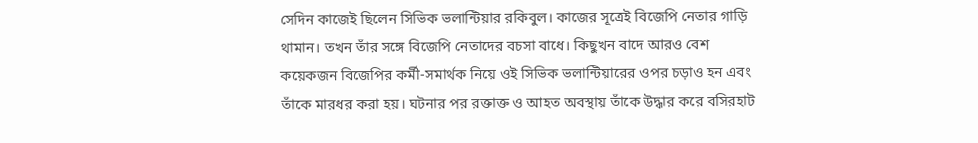সেদিন কাজেই ছিলেন সিভিক ভলান্টিয়ার রকিবুল। কাজের সূত্রেই বিজেপি নেতার গাড়ি থামান। তখন তাঁর সঙ্গে বিজেপি নেতাদের বচসা বাধে। কিছুখন বাদে আরও বেশ কয়েকজন বিজেপির কর্মী-সমার্থক নিয়ে ওই সিভিক ভলান্টিয়ারের ওপর চড়াও হন এবং তাঁকে মারধর করা হয়। ঘটনার পর রক্তাক্ত ও আহত অবস্থায় তাঁকে উদ্ধার করে বসিরহাট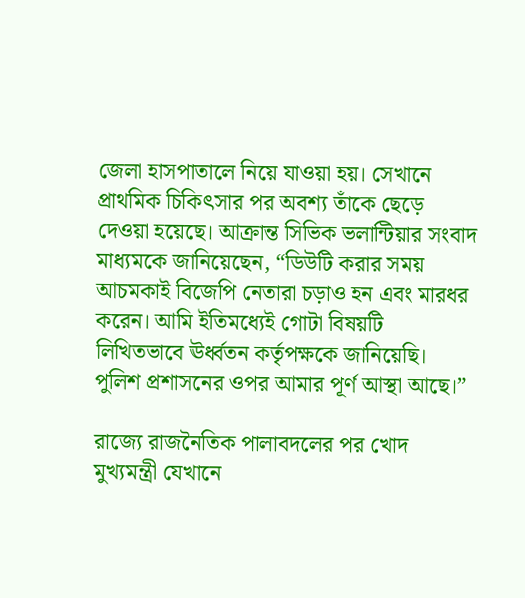জেলা হাসপাতালে নিয়ে যাওয়া হয়। সেখানে প্রাথমিক চিকিৎসার পর অবশ্য তাঁকে ছেড়ে দেওয়া হয়েছে। আক্রান্ত সিভিক ভলান্টিয়ার সংবাদ মাধ্যমকে জানিয়েছেন, “ডিউটি করার সময় আচমকাই বিজেপি নেতারা চড়াও হন এবং মারধর করেন। আমি ইতিমধ্যেই গোটা বিষয়টি লিখিতভাবে ঊর্ধ্বতন কর্তৃপক্ষকে জানিয়েছি। পুলিশ প্রশাসনের ওপর আমার পূর্ণ আস্থা আছে।”

রাজ্যে রাজনৈতিক পালাবদলের পর খোদ মুখ্যমন্ত্রী যেখানে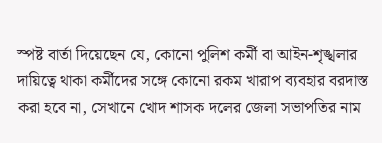স্পষ্ট বার্তা দিয়েছেন যে, কোনো পুলিশ কর্মী বা আইন-শৃঙ্খলার দায়িত্বে থাকা কর্মীদের সঙ্গে কোনো রকম খারাপ ব্যবহার বরদাস্ত করা হবে না, সেখানে খোদ শাসক দলের জেলা সভাপতির নাম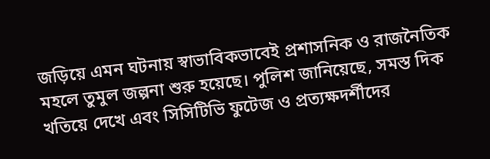জড়িয়ে এমন ঘটনায় স্বাভাবিকভাবেই প্রশাসনিক ও রাজনৈতিক মহলে তুমুল জল্পনা শুরু হয়েছে। পুলিশ জানিয়েছে, সমস্ত দিক খতিয়ে দেখে এবং সিসিটিভি ফুটেজ ও প্রত্যক্ষদর্শীদের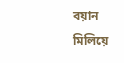বয়ান মিলিয়ে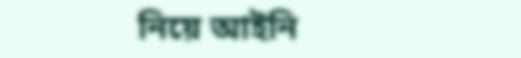নিয়ে আইনি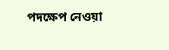পদক্ষেপ নেওয়া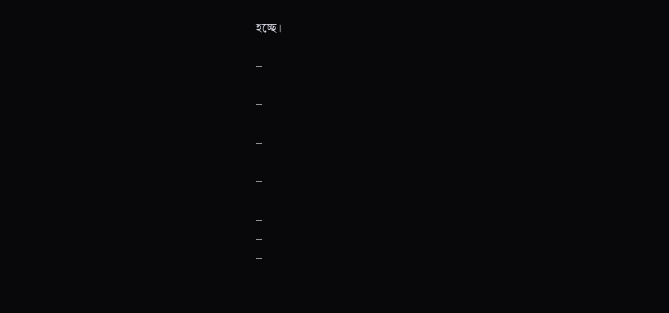হচ্ছে।

–

–

–

–

–
–
–